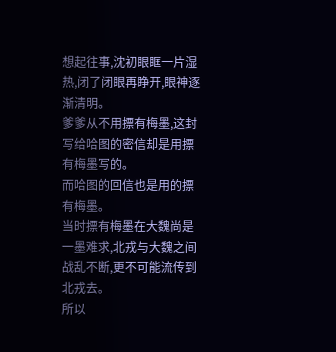想起往事,沈初眼眶一片湿热,闭了闭眼再睁开,眼神逐渐清明。
爹爹从不用摽有梅墨,这封写给哈图的密信却是用摽有梅墨写的。
而哈图的回信也是用的摽有梅墨。
当时摽有梅墨在大魏尚是一墨难求,北戎与大魏之间战乱不断,更不可能流传到北戎去。
所以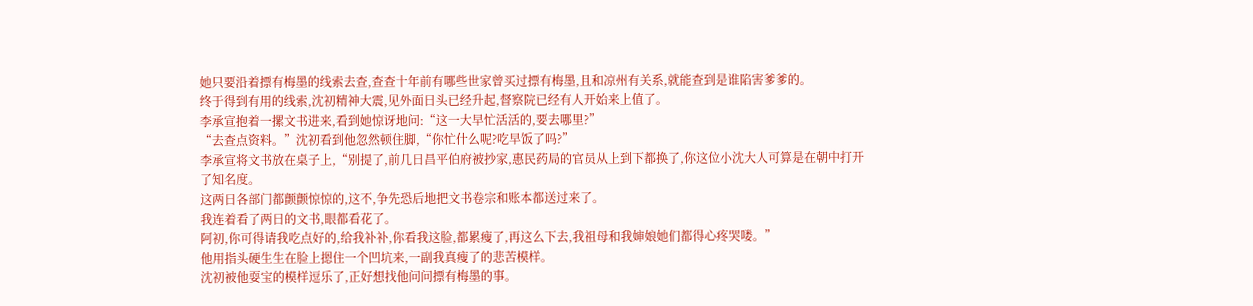她只要沿着摽有梅墨的线索去查,查查十年前有哪些世家曾买过摽有梅墨,且和凉州有关系,就能查到是谁陷害爹爹的。
终于得到有用的线索,沈初精神大震,见外面日头已经升起,督察院已经有人开始来上值了。
李承宣抱着一摞文书进来,看到她惊讶地问:“这一大早忙活活的,要去哪里?”
“去查点资料。”沈初看到他忽然顿住脚,“你忙什么呢?吃早饭了吗?”
李承宣将文书放在桌子上,“别提了,前几日昌平伯府被抄家,惠民药局的官员从上到下都换了,你这位小沈大人可算是在朝中打开了知名度。
这两日各部门都颤颤惊惊的,这不,争先恐后地把文书卷宗和账本都送过来了。
我连着看了两日的文书,眼都看花了。
阿初,你可得请我吃点好的,给我补补,你看我这脸,都累瘦了,再这么下去,我祖母和我婶娘她们都得心疼哭喽。”
他用指头硬生生在脸上摁住一个凹坑来,一副我真瘦了的悲苦模样。
沈初被他耍宝的模样逗乐了,正好想找他问问摽有梅墨的事。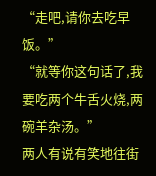“走吧,请你去吃早饭。”
“就等你这句话了,我要吃两个牛舌火烧,两碗羊杂汤。”
两人有说有笑地往街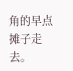角的早点摊子走去。